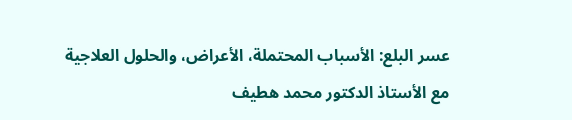عسر البلع: الأسباب المحتملة، الأعراض، والحلول العلاجية مع الأستاذ الدكتور محمد هطيف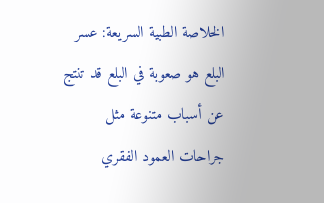الخلاصة الطبية السريعة: عسر البلع هو صعوبة في البلع قد تنتج عن أسباب متنوعة مثل جراحات العمود الفقري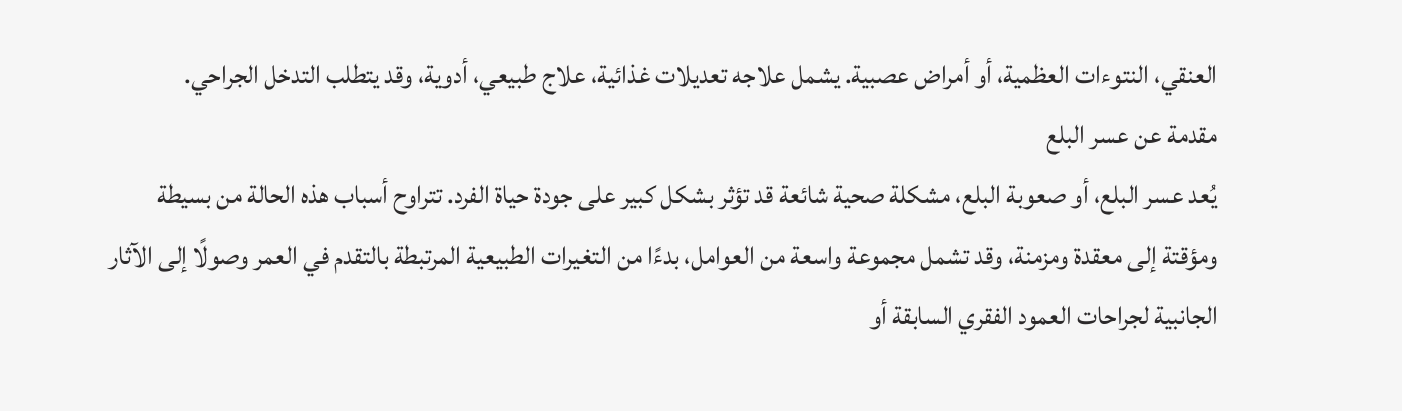العنقي، النتوءات العظمية، أو أمراض عصبية. يشمل علاجه تعديلات غذائية، علاج طبيعي، أدوية، وقد يتطلب التدخل الجراحي.
مقدمة عن عسر البلع
يُعد عسر البلع، أو صعوبة البلع، مشكلة صحية شائعة قد تؤثر بشكل كبير على جودة حياة الفرد. تتراوح أسباب هذه الحالة من بسيطة ومؤقتة إلى معقدة ومزمنة، وقد تشمل مجموعة واسعة من العوامل، بدءًا من التغيرات الطبيعية المرتبطة بالتقدم في العمر وصولًا إلى الآثار الجانبية لجراحات العمود الفقري السابقة أو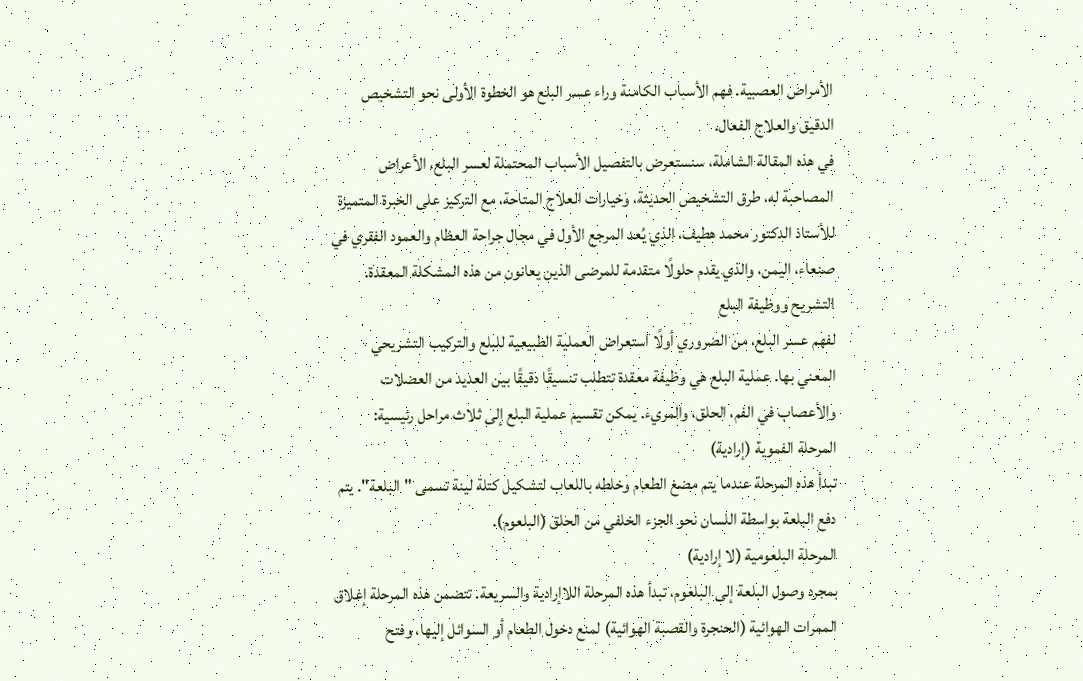الأمراض العصبية. فهم الأسباب الكامنة وراء عسر البلع هو الخطوة الأولى نحو التشخيص الدقيق والعلاج الفعال.
في هذه المقالة الشاملة، سنستعرض بالتفصيل الأسباب المحتملة لعسر البلع، الأعراض المصاحبة له، طرق التشخيص الحديثة، وخيارات العلاج المتاحة، مع التركيز على الخبرة المتميزة للأستاذ الدكتور محمد هطيف، الذي يُعد المرجع الأول في مجال جراحة العظام والعمود الفقري في صنعاء، اليمن، والذي يقدم حلولًا متقدمة للمرضى الذين يعانون من هذه المشكلة المعقدة.
التشريح ووظيفة البلع
لفهم عسر البلع، من الضروري أولًا استعراض العملية الطبيعية للبلع والتركيب التشريحي المعني بها. عملية البلع هي وظيفة معقدة تتطلب تنسيقًا دقيقًا بين العديد من العضلات والأعصاب في الفم، الحلق، والمريء. يمكن تقسيم عملية البلع إلى ثلاث مراحل رئيسية:
المرحلة الفموية (إرادية)
تبدأ هذه المرحلة عندما يتم مضغ الطعام وخلطه باللعاب لتشكيل كتلة لينة تسمى "البلعة". يتم دفع البلعة بواسطة اللسان نحو الجزء الخلفي من الحلق (البلعوم).
المرحلة البلعومية (لا إرادية)
بمجرد وصول البلعة إلى البلعوم، تبدأ هذه المرحلة اللاإرادية والسريعة. تتضمن هذه المرحلة إغلاق الممرات الهوائية (الحنجرة والقصبة الهوائية) لمنع دخول الطعام أو السوائل إليها، وفتح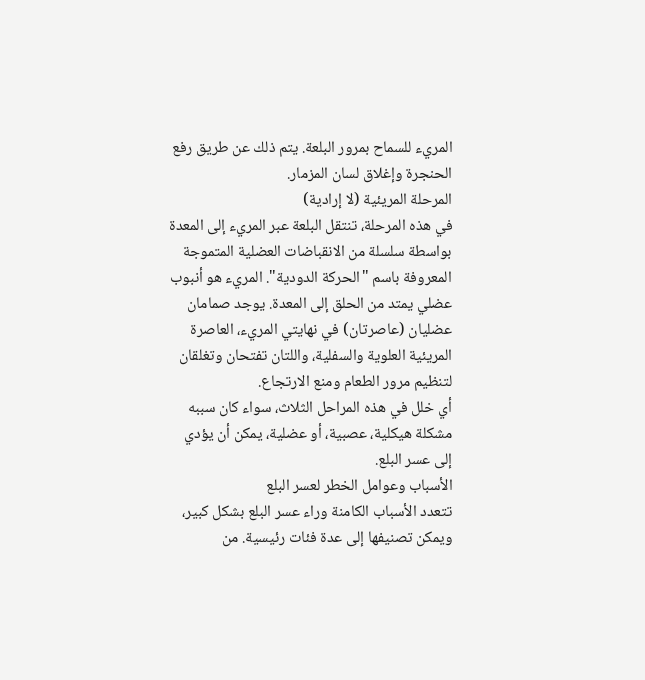المريء للسماح بمرور البلعة. يتم ذلك عن طريق رفع الحنجرة وإغلاق لسان المزمار.
المرحلة المريئية (لا إرادية)
في هذه المرحلة، تنتقل البلعة عبر المريء إلى المعدة بواسطة سلسلة من الانقباضات العضلية المتموجة المعروفة باسم "الحركة الدودية". المريء هو أنبوب عضلي يمتد من الحلق إلى المعدة. يوجد صمامان عضليان (عاصرتان) في نهايتي المريء، العاصرة المريئية العلوية والسفلية، واللتان تفتحان وتغلقان لتنظيم مرور الطعام ومنع الارتجاع.
أي خلل في هذه المراحل الثلاث، سواء كان سببه مشكلة هيكلية، عصبية، أو عضلية، يمكن أن يؤدي إلى عسر البلع.
الأسباب وعوامل الخطر لعسر البلع
تتعدد الأسباب الكامنة وراء عسر البلع بشكل كبير، ويمكن تصنيفها إلى عدة فئات رئيسية. من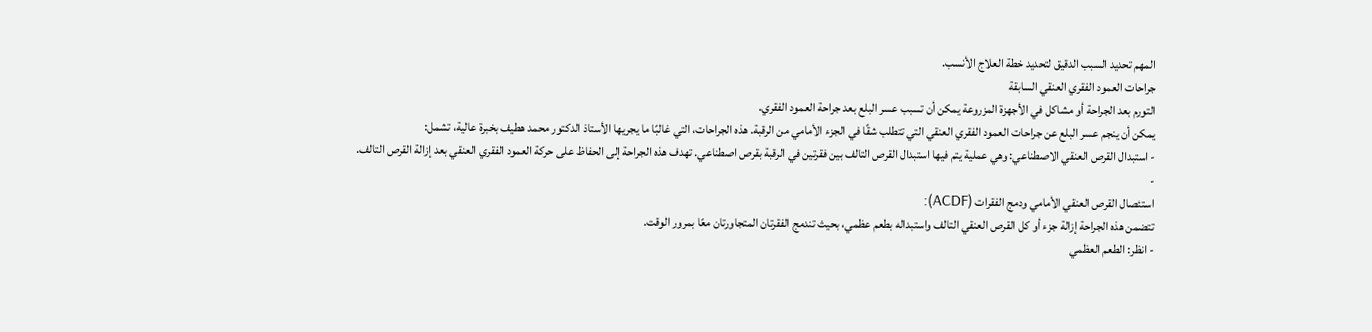المهم تحديد السبب الدقيق لتحديد خطة العلاج الأنسب.
جراحات العمود الفقري العنقي السابقة
التورم بعد الجراحة أو مشاكل في الأجهزة المزروعة يمكن أن تسبب عسر البلع بعد جراحة العمود الفقري.
يمكن أن ينجم عسر البلع عن جراحات العمود الفقري العنقي التي تتطلب شقًا في الجزء الأمامي من الرقبة. هذه الجراحات، التي غالبًا ما يجريها الأستاذ الدكتور محمد هطيف بخبرة عالية، تشمل:
- استبدال القرص العنقي الاصطناعي: وهي عملية يتم فيها استبدال القرص التالف بين فقرتين في الرقبة بقرص اصطناعي. تهدف هذه الجراحة إلى الحفاظ على حركة العمود الفقري العنقي بعد إزالة القرص التالف.
-
استئصال القرص العنقي الأمامي ودمج الفقرات (ACDF):
تتضمن هذه الجراحة إزالة جزء أو كل القرص العنقي التالف واستبداله بطعم عظمي، بحيث تندمج الفقرتان المتجاورتان معًا بمرور الوقت.
- انظر: الطعم العظمي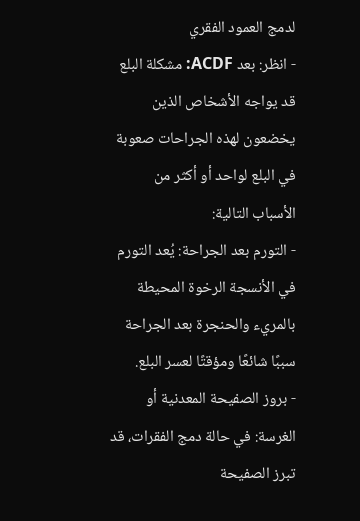لدمج العمود الفقري
- انظر: بعد ACDF: مشكلة البلع
قد يواجه الأشخاص الذين يخضعون لهذه الجراحات صعوبة في البلع لواحد أو أكثر من الأسباب التالية:
- التورم بعد الجراحة: يُعد التورم في الأنسجة الرخوة المحيطة بالمريء والحنجرة بعد الجراحة سببًا شائعًا ومؤقتًا لعسر البلع.
- بروز الصفيحة المعدنية أو الغرسة: في حالة دمج الفقرات، قد تبرز الصفيحة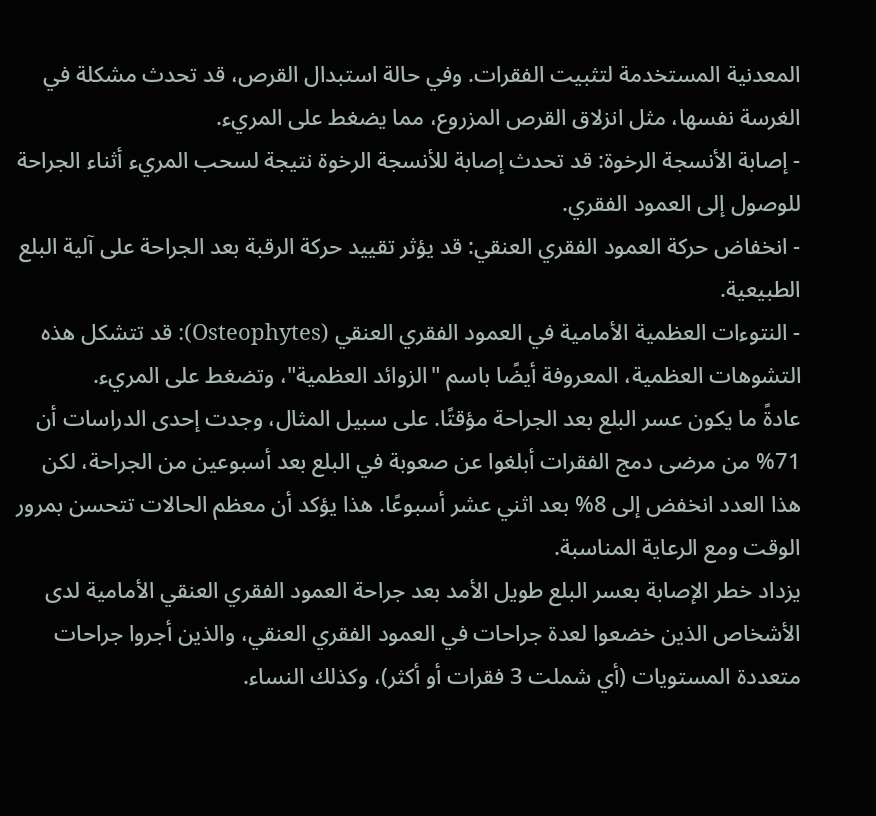المعدنية المستخدمة لتثبيت الفقرات. وفي حالة استبدال القرص، قد تحدث مشكلة في الغرسة نفسها، مثل انزلاق القرص المزروع، مما يضغط على المريء.
- إصابة الأنسجة الرخوة: قد تحدث إصابة للأنسجة الرخوة نتيجة لسحب المريء أثناء الجراحة للوصول إلى العمود الفقري.
- انخفاض حركة العمود الفقري العنقي: قد يؤثر تقييد حركة الرقبة بعد الجراحة على آلية البلع الطبيعية.
- النتوءات العظمية الأمامية في العمود الفقري العنقي (Osteophytes): قد تتشكل هذه التشوهات العظمية، المعروفة أيضًا باسم "الزوائد العظمية"، وتضغط على المريء.
عادةً ما يكون عسر البلع بعد الجراحة مؤقتًا. على سبيل المثال، وجدت إحدى الدراسات أن 71% من مرضى دمج الفقرات أبلغوا عن صعوبة في البلع بعد أسبوعين من الجراحة، لكن هذا العدد انخفض إلى 8% بعد اثني عشر أسبوعًا. هذا يؤكد أن معظم الحالات تتحسن بمرور الوقت ومع الرعاية المناسبة.
يزداد خطر الإصابة بعسر البلع طويل الأمد بعد جراحة العمود الفقري العنقي الأمامية لدى الأشخاص الذين خضعوا لعدة جراحات في العمود الفقري العنقي، والذين أجروا جراحات متعددة المستويات (أي شملت 3 فقرات أو أكثر)، وكذلك النساء.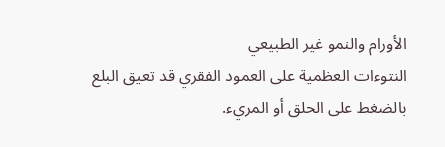الأورام والنمو غير الطبيعي
النتوءات العظمية على العمود الفقري قد تعيق البلع بالضغط على الحلق أو المريء.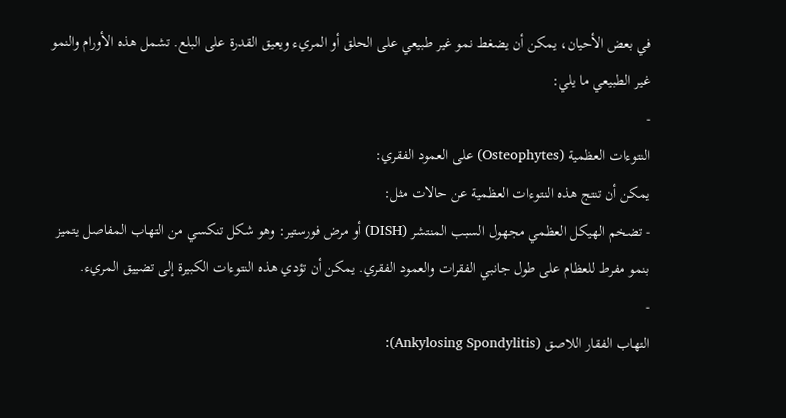في بعض الأحيان، يمكن أن يضغط نمو غير طبيعي على الحلق أو المريء ويعيق القدرة على البلع. تشمل هذه الأورام والنمو غير الطبيعي ما يلي:
-
النتوءات العظمية (Osteophytes) على العمود الفقري:
يمكن أن تنتج هذه النتوءات العظمية عن حالات مثل:
- تضخم الهيكل العظمي مجهول السبب المنتشر (DISH) أو مرض فورستير: وهو شكل تنكسي من التهاب المفاصل يتميز بنمو مفرط للعظام على طول جانبي الفقرات والعمود الفقري. يمكن أن تؤدي هذه النتوءات الكبيرة إلى تضييق المريء.
-
التهاب الفقار اللاصق (Ankylosing Spondylitis):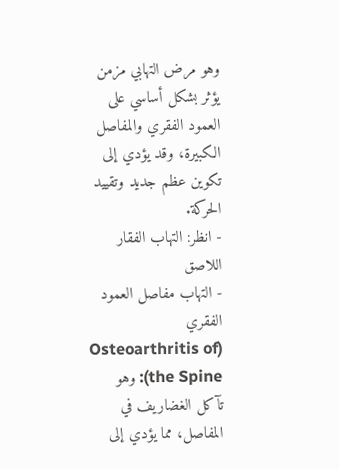وهو مرض التهابي مزمن يؤثر بشكل أساسي على العمود الفقري والمفاصل الكبيرة، وقد يؤدي إلى تكوين عظم جديد وتقييد الحركة.
- انظر: التهاب الفقار اللاصق
- التهاب مفاصل العمود الفقري (Osteoarthritis of the Spine): وهو تآكل الغضاريف في المفاصل، مما يؤدي إلى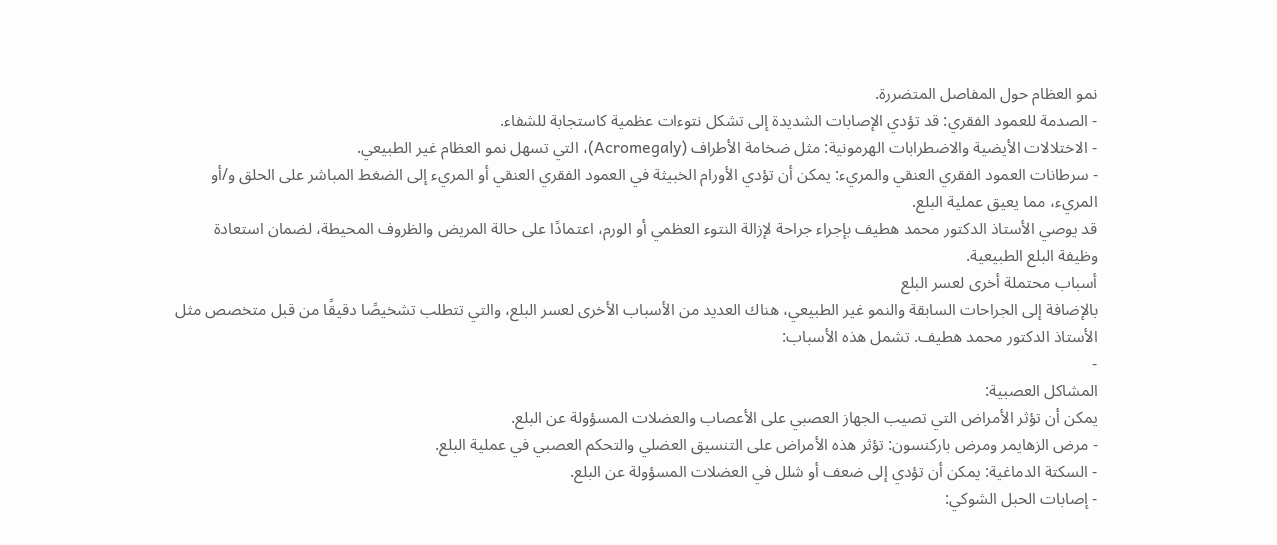نمو العظام حول المفاصل المتضررة.
- الصدمة للعمود الفقري: قد تؤدي الإصابات الشديدة إلى تشكل نتوءات عظمية كاستجابة للشفاء.
- الاختلالات الأيضية والاضطرابات الهرمونية: مثل ضخامة الأطراف (Acromegaly)، التي تسهل نمو العظام غير الطبيعي.
- سرطانات العمود الفقري العنقي والمريء: يمكن أن تؤدي الأورام الخبيثة في العمود الفقري العنقي أو المريء إلى الضغط المباشر على الحلق و/أو المريء، مما يعيق عملية البلع.
قد يوصي الأستاذ الدكتور محمد هطيف بإجراء جراحة لإزالة النتوء العظمي أو الورم، اعتمادًا على حالة المريض والظروف المحيطة، لضمان استعادة وظيفة البلع الطبيعية.
أسباب محتملة أخرى لعسر البلع
بالإضافة إلى الجراحات السابقة والنمو غير الطبيعي، هناك العديد من الأسباب الأخرى لعسر البلع، والتي تتطلب تشخيصًا دقيقًا من قبل متخصص مثل الأستاذ الدكتور محمد هطيف. تشمل هذه الأسباب:
-
المشاكل العصبية:
يمكن أن تؤثر الأمراض التي تصيب الجهاز العصبي على الأعصاب والعضلات المسؤولة عن البلع.
- مرض الزهايمر ومرض باركنسون: تؤثر هذه الأمراض على التنسيق العضلي والتحكم العصبي في عملية البلع.
- السكتة الدماغية: يمكن أن تؤدي إلى ضعف أو شلل في العضلات المسؤولة عن البلع.
- إصابات الحبل الشوكي: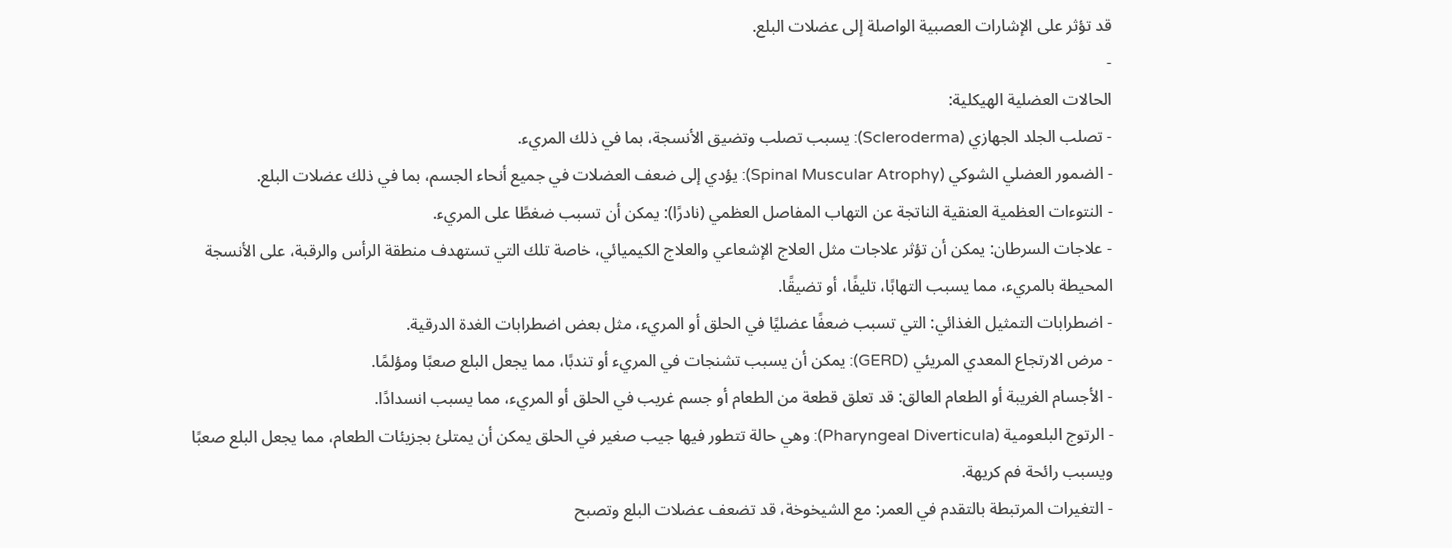قد تؤثر على الإشارات العصبية الواصلة إلى عضلات البلع.
-
الحالات العضلية الهيكلية:
- تصلب الجلد الجهازي (Scleroderma): يسبب تصلب وتضيق الأنسجة، بما في ذلك المريء.
- الضمور العضلي الشوكي (Spinal Muscular Atrophy): يؤدي إلى ضعف العضلات في جميع أنحاء الجسم، بما في ذلك عضلات البلع.
- النتوءات العظمية العنقية الناتجة عن التهاب المفاصل العظمي (نادرًا): يمكن أن تسبب ضغطًا على المريء.
- علاجات السرطان: يمكن أن تؤثر علاجات مثل العلاج الإشعاعي والعلاج الكيميائي، خاصة تلك التي تستهدف منطقة الرأس والرقبة، على الأنسجة المحيطة بالمريء، مما يسبب التهابًا، تليفًا، أو تضيقًا.
- اضطرابات التمثيل الغذائي: التي تسبب ضعفًا عضليًا في الحلق أو المريء، مثل بعض اضطرابات الغدة الدرقية.
- مرض الارتجاع المعدي المريئي (GERD): يمكن أن يسبب تشنجات في المريء أو تندبًا، مما يجعل البلع صعبًا ومؤلمًا.
- الأجسام الغريبة أو الطعام العالق: قد تعلق قطعة من الطعام أو جسم غريب في الحلق أو المريء، مما يسبب انسدادًا.
- الرتوج البلعومية (Pharyngeal Diverticula): وهي حالة تتطور فيها جيب صغير في الحلق يمكن أن يمتلئ بجزيئات الطعام، مما يجعل البلع صعبًا ويسبب رائحة فم كريهة.
- التغيرات المرتبطة بالتقدم في العمر: مع الشيخوخة، قد تضعف عضلات البلع وتصبح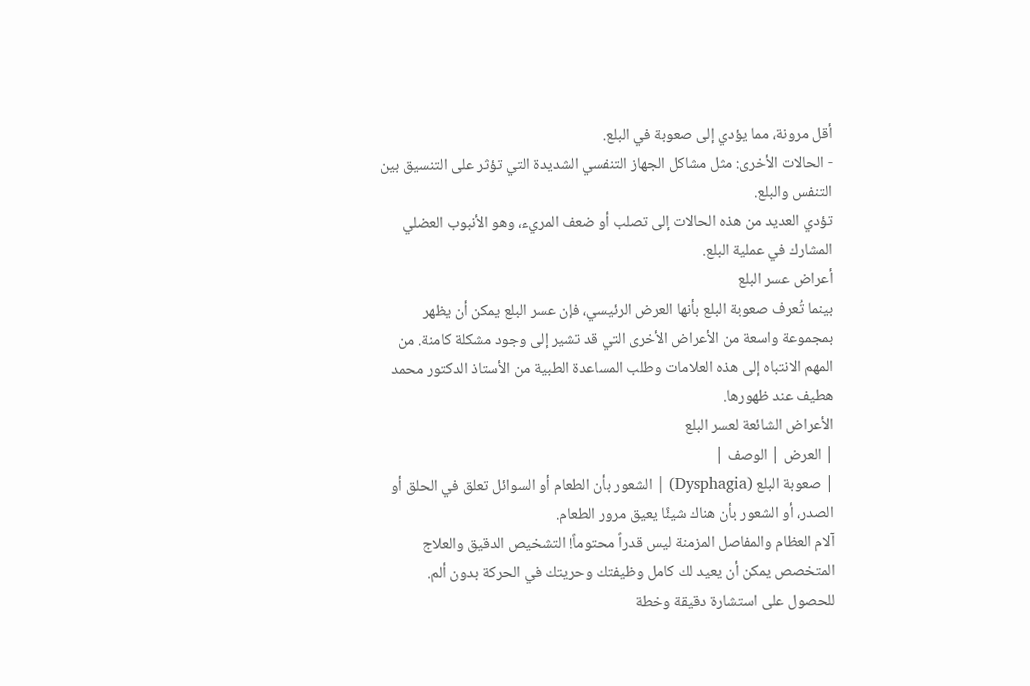أقل مرونة، مما يؤدي إلى صعوبة في البلع.
- الحالات الأخرى: مثل مشاكل الجهاز التنفسي الشديدة التي تؤثر على التنسيق بين التنفس والبلع.
تؤدي العديد من هذه الحالات إلى تصلب أو ضعف المريء، وهو الأنبوب العضلي المشارك في عملية البلع.
أعراض عسر البلع
بينما تُعرف صعوبة البلع بأنها العرض الرئيسي، فإن عسر البلع يمكن أن يظهر بمجموعة واسعة من الأعراض الأخرى التي قد تشير إلى وجود مشكلة كامنة. من المهم الانتباه إلى هذه العلامات وطلب المساعدة الطبية من الأستاذ الدكتور محمد هطيف عند ظهورها.
الأعراض الشائعة لعسر البلع
| العرض | الوصف |
| صعوبة البلع (Dysphagia) | الشعور بأن الطعام أو السوائل تعلق في الحلق أو الصدر، أو الشعور بأن هناك شيئًا يعيق مرور الطعام.
آلام العظام والمفاصل المزمنة ليس قدراً محتوماً! التشخيص الدقيق والعلاج المتخصص يمكن أن يعيد لك كامل وظيفتك وحريتك في الحركة بدون ألم.
للحصول على استشارة دقيقة وخطة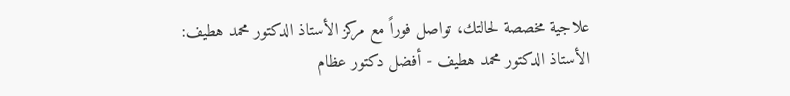علاجية مخصصة لحالتك، تواصل فوراً مع مركز الأستاذ الدكتور محمد هطيف:
الأستاذ الدكتور محمد هطيف - أفضل دكتور عظام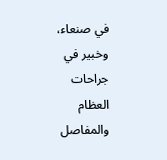في صنعاء، وخبير في جراحات العظام والمفاصل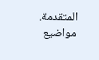المتقدمة.
مواضيع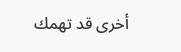أخرى قد تهمك